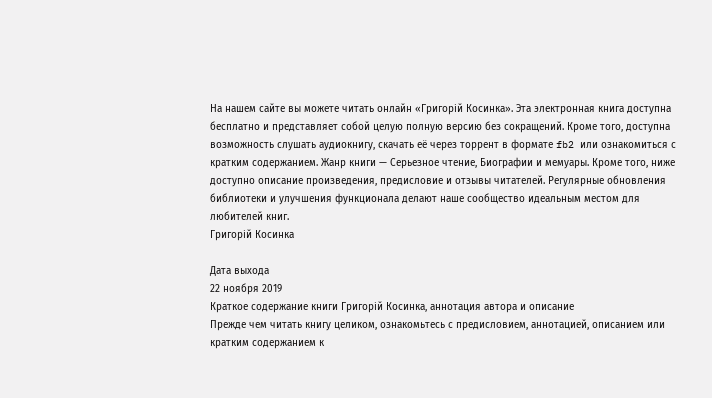На нашем сайте вы можете читать онлайн «Григорій Косинка». Эта электронная книга доступна бесплатно и представляет собой целую полную версию без сокращений. Кроме того, доступна возможность слушать аудиокнигу, скачать её через торрент в формате fb2 или ознакомиться с кратким содержанием. Жанр книги — Серьезное чтение, Биографии и мемуары. Кроме того, ниже доступно описание произведения, предисловие и отзывы читателей. Регулярные обновления библиотеки и улучшения функционала делают наше сообщество идеальным местом для любителей книг.
Григорій Косинка

Дата выхода
22 ноября 2019
Краткое содержание книги Григорій Косинка, аннотация автора и описание
Прежде чем читать книгу целиком, ознакомьтесь с предисловием, аннотацией, описанием или кратким содержанием к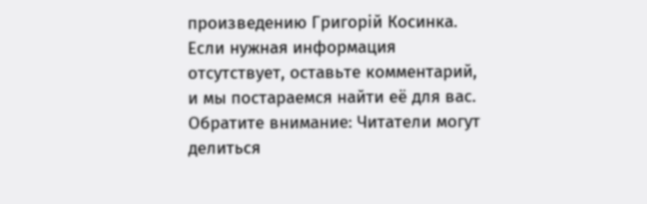произведению Григорій Косинка. Если нужная информация отсутствует, оставьте комментарий, и мы постараемся найти её для вас. Обратите внимание: Читатели могут делиться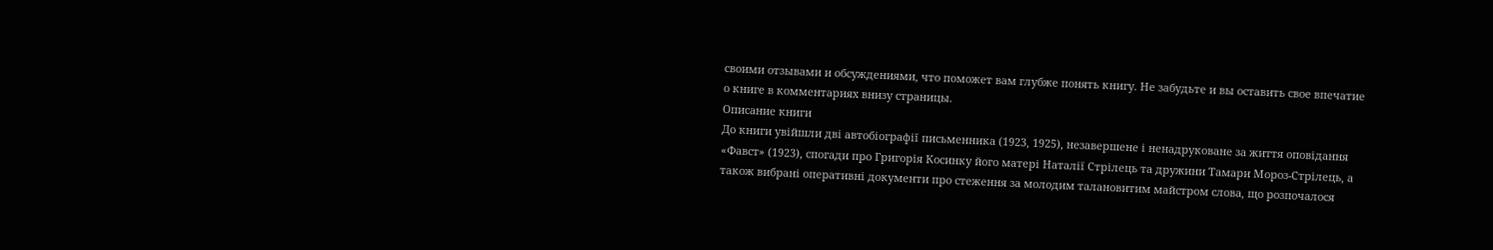своими отзывами и обсуждениями, что поможет вам глубже понять книгу. Не забудьте и вы оставить свое впечатие о книге в комментариях внизу страницы.
Описание книги
До книги увійшли дві автобіографії письменника (1923, 1925), незавершене і ненадруковане за життя оповідання «Фавст» (1923), спогади про Григорія Косинку його матері Наталії Стрілець та дружини Тамари Мороз-Стрілець, а також вибрані оперативні документи про стеження за молодим талановитим майстром слова, що розпочалося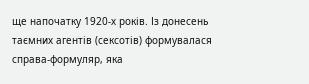ще напочатку 1920-х років. Із донесень таємних агентів (сексотів) формувалася справа-формуляр, яка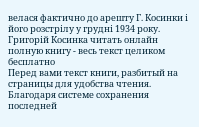велася фактично до арешту Г. Косинки і його розстрілу у грудні 1934 року.
Григорій Косинка читать онлайн полную книгу - весь текст целиком бесплатно
Перед вами текст книги, разбитый на страницы для удобства чтения. Благодаря системе сохранения последней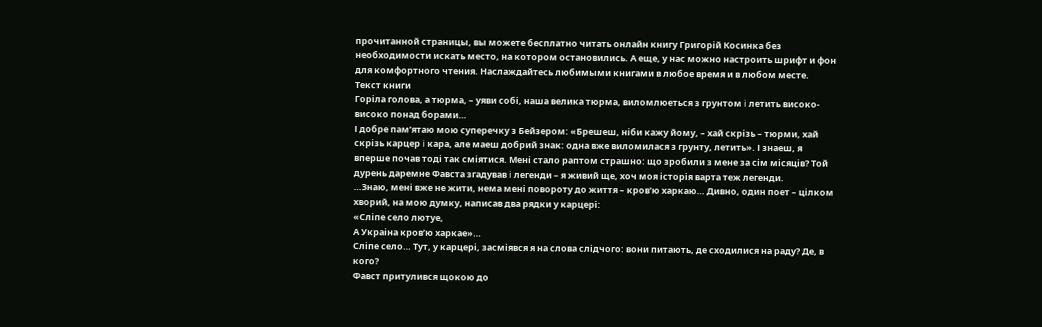прочитанной страницы, вы можете бесплатно читать онлайн книгу Григорій Косинка без необходимости искать место, на котором остановились. А еще, у нас можно настроить шрифт и фон для комфортного чтения. Наслаждайтесь любимыми книгами в любое время и в любом месте.
Текст книги
Горiла голова, а тюрма, – уяви собi, наша велика тюрма, виломлюеться з грунтом i летить високо-високо понад борами…
І добре пам’ятаю мою суперечку з Бейзером: «Брешеш, нiби кажу йому, – хай скрiзь – тюрми, хай скрiзь карцер i кара, але маеш добрий знак: одна вже виломилася з грунту, летить». І знаеш, я вперше почав тодi так смiятися. Менi стало раптом страшно: що зробили з мене за сiм мiсяцiв? Той дурень даремне Фавста згадував i легенди – я живий ще, хоч моя iсторiя варта теж легенди.
…Знаю, менi вже не жити, нема менi повороту до життя – кров’ю харкаю… Дивно, один поет – цiлком хворий, на мою думку, написав два рядки у карцерi:
«Слiпе село лютуе,
А Украiна кров’ю харкае»…
Слiпе село… Тут, у карцерi, засмiявся я на слова слiдчого: вони питають, де сходилися на раду? Де, в кого?
Фавст притулився щокою до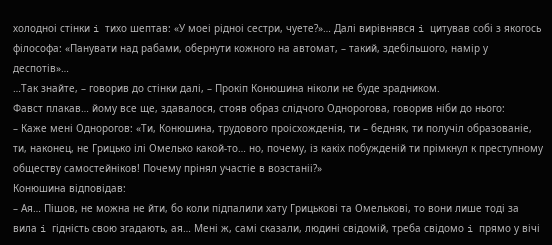холодноi стiнки i тихо шептав: «У моеi рiдноi сестри, чуете?»… Далi вирiвнявся i цитував собi з якогось фiлософа: «Панувати над рабами, обернути кожного на автомат, – такий, здебiльшого, намiр у деспотiв»…
…Так знайте, – говорив до стiнки далi, – Прокiп Конюшина нiколи не буде зрадником.
Фавст плакав… йому все ще, здавалося, стояв образ слiдчого Однорогова, говорив нiби до нього:
– Каже менi Однорогов: «Ти, Конюшина, трудового проiсхожденiя, ти – бедняк, ти получiл образованiе, ти, наконец, не Грицько iлi Омелько какой-то… но, почему, iз какiх побужденiй ти прiмкнул к преступному обществу самостейнiков! Почему прiнял участiе в возстанii?»
Конюшина вiдповiдав:
– Ая… Пiшов, не можна не йти, бо коли пiдпалили хату Грицьковi та Омельковi, то вони лише тодi за вила i гiднiсть свою згадають, ая… Менi ж, самi сказали, людинi свiдомiй, треба свiдомо i прямо у вiчi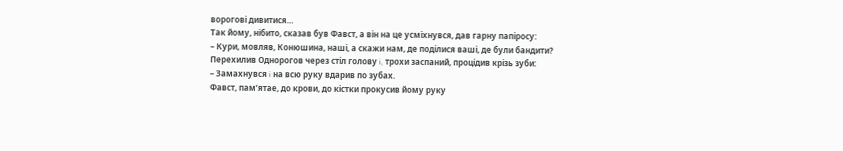вороговi дивитися…
Так йому, нiбито, сказав був Фавст, а вiн на це усмiхнувся, дав гарну папiросу:
– Кури, мовляв, Конюшина, нашi, а скажи нам, де подiлися вашi, де були бандити?
Перехилив Однорогов через стiл голову i, трохи заспаний, процiдив крiзь зуби:
– Замахнувся i на всю руку вдарив по зубах.
Фавст, пам’ятае, до крови, до кiстки прокусив йому руку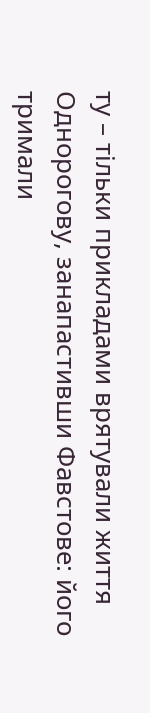ту – тiльки прикладами врятували життя Однорогову, занапастивши Фавстове: його тримали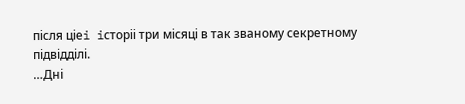пiсля цiеi iсторii три мiсяцi в так званому секретному пiдвiддiлi.
…Днi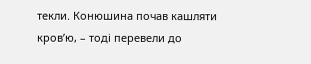текли. Конюшина почав кашляти кров’ю, – тодi перевели до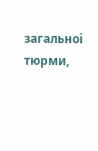загальноi тюрми,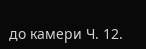до камери Ч. 12.